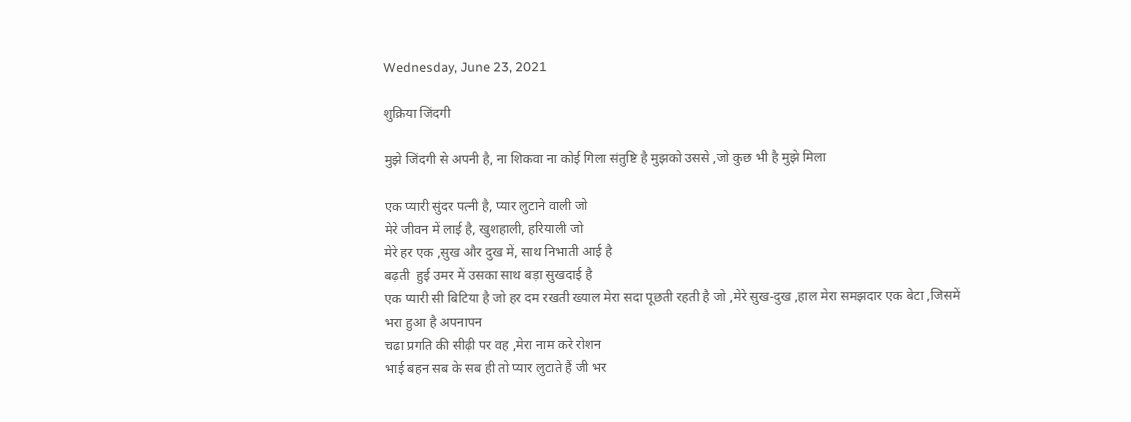Wednesday, June 23, 2021

शुक्रिया जिंदगी

मुझे जिंदगी से अपनी है, ना शिकवा ना कोई गिला संतुष्टि है मुझको उससे ,जो कुछ भी है मुझे मिला

एक प्यारी सुंदर पत्नी है, प्यार लुटाने वाली जो
मेरे जीवन में लाई है, खुशहाली, हरियाली जो
मेरे हर एक ,सुख और दुख में, साथ निभाती आई है
बढ़ती  हुई उमर में उसका साथ बड़ा सुखदाई है
एक प्यारी सी बिटिया है जो हर दम रखती ख्याल मेरा सदा पूछती रहती है जो ,मेरे सुख-दुख ,हाल मेरा समझदार एक बेटा ,जिसमें भरा हुआ है अपनापन
चढा प्रगति की सीढ़ी पर वह ,मेरा नाम करे रोशन
भाई बहन सब के सब ही तो प्यार लुटाते हैं जी भर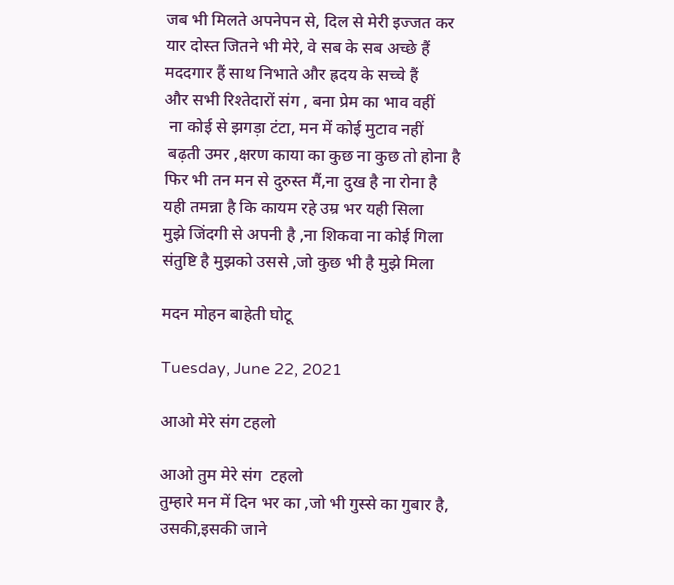जब भी मिलते अपनेपन से, दिल से मेरी इज्जत कर
यार दोस्त जितने भी मेरे, वे सब के सब अच्छे हैं
मददगार हैं साथ निभाते और ह्रदय के सच्चे हैं
और सभी रिश्तेदारों संग , बना प्रेम का भाव वहीं
 ना कोई से झगड़ा टंटा, मन में कोई मुटाव नहीं
 बढ़ती उमर ,क्षरण काया का कुछ ना कुछ तो होना है
फिर भी तन मन से दुरुस्त मैं,ना दुख है ना रोना है
यही तमन्ना है कि कायम रहे उम्र भर यही सिला
मुझे जिंदगी से अपनी है ,ना शिकवा ना कोई गिला
संतुष्टि है मुझको उससे ,जो कुछ भी है मुझे मिला

मदन मोहन बाहेती घोटू

Tuesday, June 22, 2021

आओ मेरे संग टहलो

आओ तुम मेरे संग  टहलो
तुम्हारे मन में दिन भर का ,जो भी गुस्से का गुबार है,
उसकी,इसकी जाने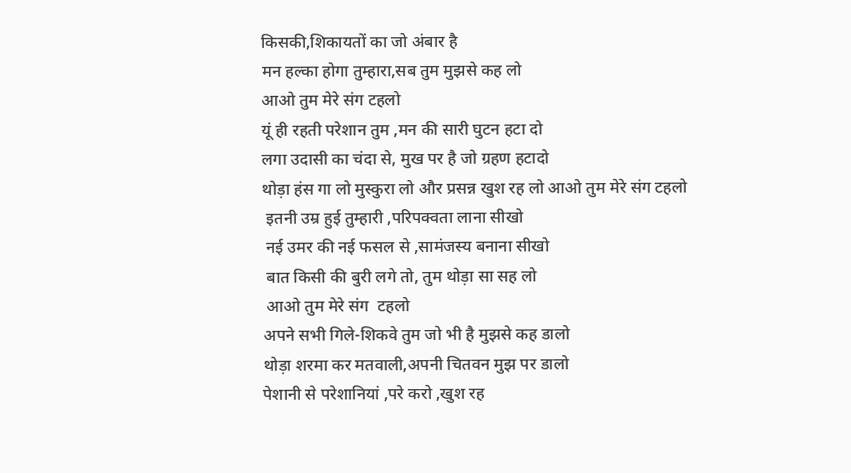किसकी,शिकायतों का जो अंबार है
मन हल्का होगा तुम्हारा,सब तुम मुझसे कह लो
आओ तुम मेरे संग टहलो
यूं ही रहती परेशान तुम ,मन की सारी घुटन हटा दो
लगा उदासी का चंदा से, मुख पर है जो ग्रहण हटादो
थोड़ा हंस गा लो मुस्कुरा लो और प्रसन्न खुश रह लो आओ तुम मेरे संग टहलो
 इतनी उम्र हुई तुम्हारी ,परिपक्वता लाना सीखो
 नई उमर की नई फसल से ,सामंजस्य बनाना सीखो
 बात किसी की बुरी लगे तो, तुम थोड़ा सा सह लो
 आओ तुम मेरे संग  टहलो
अपने सभी गिले-शिकवे तुम जो भी है मुझसे कह डालो
थोड़ा शरमा कर मतवाली,अपनी चितवन मुझ पर डालो
पेशानी से परेशानियां ,परे करो ,खुश रह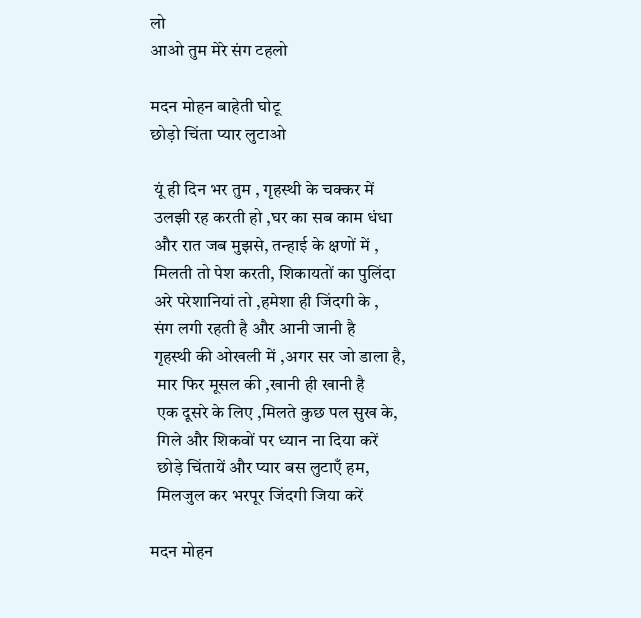लो
आओ तुम मेरे संग टहलो

मदन मोहन बाहेती घोटू
छोड़ो चिंता प्यार लुटाओ

 यूं ही दिन भर तुम , गृहस्थी के चक्कर में
 उलझी रह करती हो ,घर का सब काम धंधा
 और रात जब मुझसे, तन्हाई के क्षणों में ,
 मिलती तो पेश करती, शिकायतों का पुलिंदा
 अरे परेशानियां तो ,हमेशा ही जिंदगी के ,
 संग लगी रहती है और आनी जानी है
 गृहस्थी की ओखली में ,अगर सर जो डाला है,
  मार फिर मूसल की ,खानी ही खानी है
  एक दूसरे के लिए ,मिलते कुछ पल सुख के,
  गिले और शिकवों पर ध्यान ना दिया करें
  छोड़े चिंतायें और प्यार बस लुटाएँ हम,
  मिलजुल कर भरपूर जिंदगी जिया करें

मदन मोहन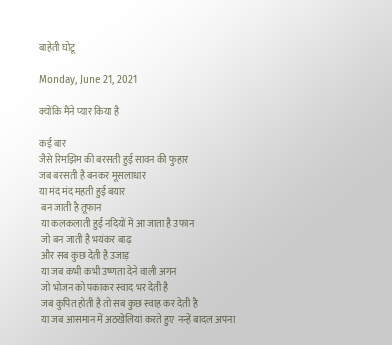बाहेती घोटू

Monday, June 21, 2021

क्योंकि मैंने प्यार किया है

कई बार
जैसे रिमझिम की बरसती हुई सावन की फुहार
जब बरसती है बनकर मूसलाधार
या मंद मंद महती हुई बयार
 बन जाती है तूफान
 या कलकलाती हुई नदियों में आ जाता है उफान
 जो बन जाती है भयंकर बाढ़
 और सब कुछ देती है उजाड़
 या जब कभी कभी उष्णता देने वाली अगन
 जो भोजन को पकाकर स्वाद भर देती है
 जब कुपित होती है तो सब कुछ स्वाह कर देती है
 या जब आसमान में अठखेलियां करते हुए  नन्हें बादल अपना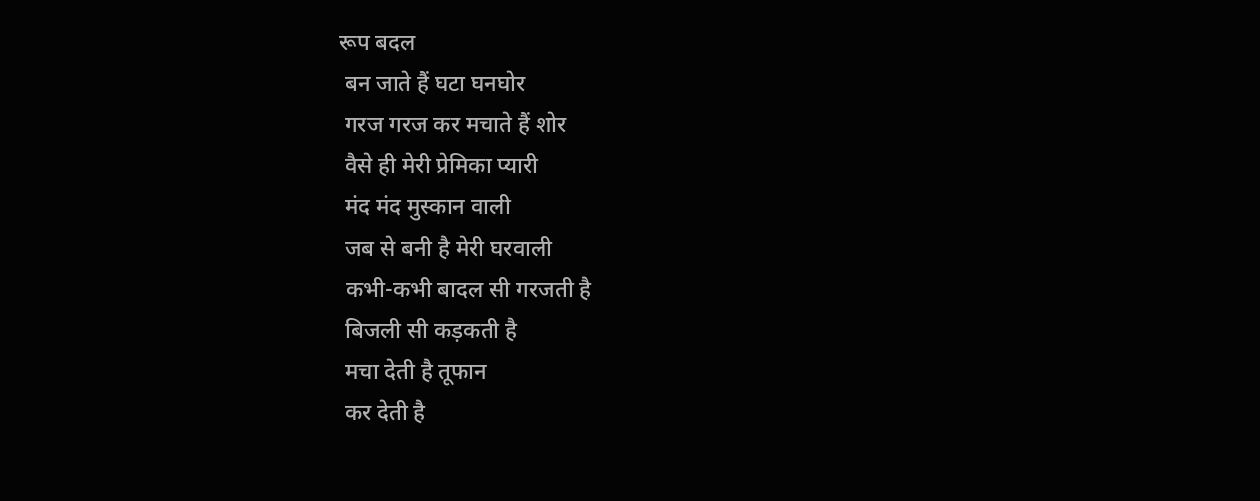रूप बदल
 बन जाते हैं घटा घनघोर
 गरज गरज कर मचाते हैं शोर
 वैसे ही मेरी प्रेमिका प्यारी
 मंद मंद मुस्कान वाली
 जब से बनी है मेरी घरवाली
 कभी-कभी बादल सी गरजती है
 बिजली सी कड़कती है
 मचा देती है तूफान
 कर देती है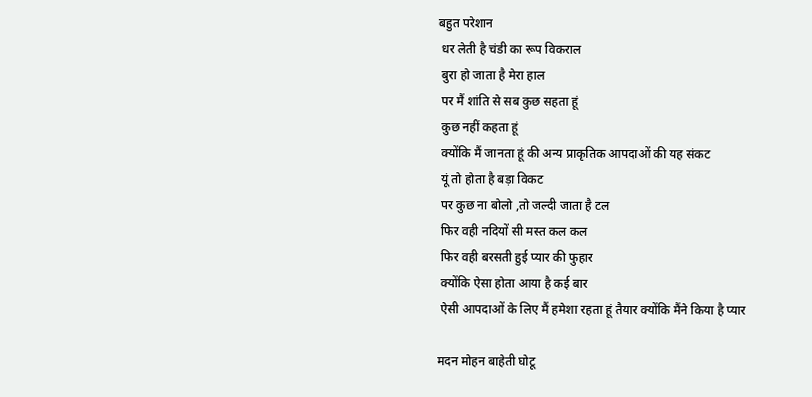बहुत परेशान
 धर लेती है चंडी का रूप विकराल
 बुरा हो जाता है मेरा हाल
 पर मैं शांति से सब कुछ सहता हूं
 कुछ नहीं कहता हूं
 क्योंकि मैं जानता हूं की अन्य प्राकृतिक आपदाओं की यह संकट
 यूं तो होता है बड़ा विकट
 पर कुछ ना बोलो ,तो जल्दी जाता है टल
 फिर वही नदियों सी मस्त कल कल
 फिर वही बरसती हुई प्यार की फुहार
 क्योंकि ऐसा होता आया है कई बार
 ऐसी आपदाओं के लिए मैं हमेशा रहता हूं तैयार क्योंकि मैंने किया है प्यार

मदन मोहन बाहेती घोटू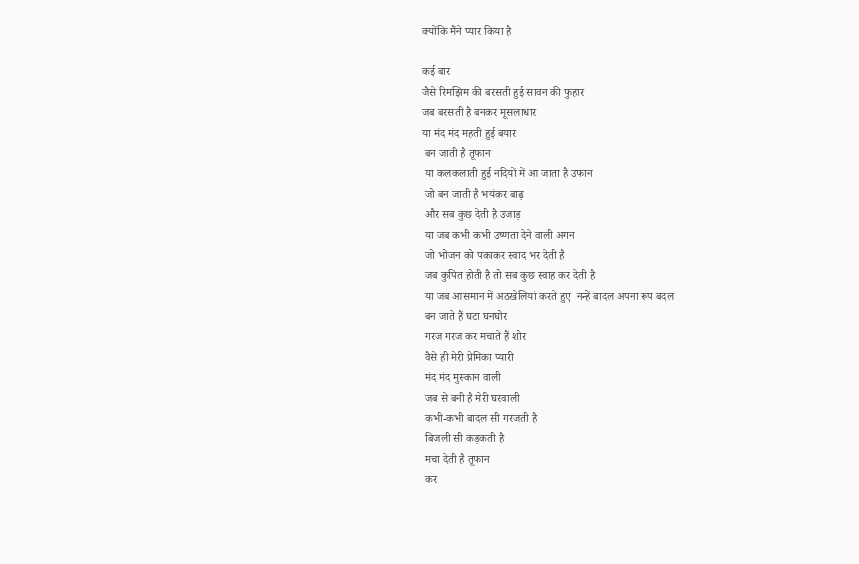क्योंकि मैंने प्यार किया है

कई बार
जैसे रिमझिम की बरसती हुई सावन की फुहार
जब बरसती है बनकर मूसलाधार
या मंद मंद महती हुई बयार
 बन जाती है तूफान
 या कलकलाती हुई नदियों में आ जाता है उफान
 जो बन जाती है भयंकर बाढ़
 और सब कुछ देती है उजाड़
 या जब कभी कभी उष्णता देने वाली अगन
 जो भोजन को पकाकर स्वाद भर देती है
 जब कुपित होती है तो सब कुछ स्वाह कर देती है
 या जब आसमान में अठखेलियां करते हुए  नन्हें बादल अपना रूप बदल
 बन जाते हैं घटा घनघोर
 गरज गरज कर मचाते हैं शोर
 वैसे ही मेरी प्रेमिका प्यारी
 मंद मंद मुस्कान वाली
 जब से बनी है मेरी घरवाली
 कभी-कभी बादल सी गरजती है
 बिजली सी कड़कती है
 मचा देती है तूफान
 कर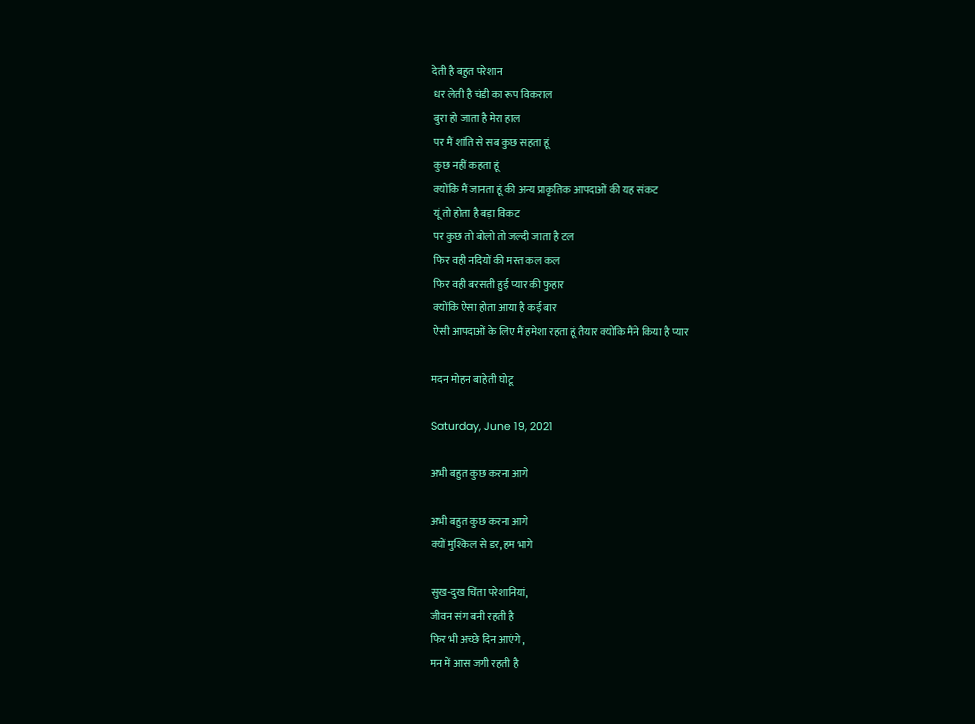देती है बहुत परेशान
 धर लेती है चंडी का रूप विकराल
 बुरा हो जाता है मेरा हाल
 पर मैं शांति से सब कुछ सहता हूं
 कुछ नहीं कहता हूं
 क्योंकि मैं जानता हूं की अन्य प्राकृतिक आपदाओं की यह संकट
 यूं तो होता है बड़ा विकट
 पर कुछ तो बोलो तो जल्दी जाता है टल
 फिर वही नदियों की मस्त कल कल
 फिर वही बरसती हुई प्यार की फुहार
 क्योंकि ऐसा होता आया है कई बार
 ऐसी आपदाओं के लिए मैं हमेशा रहता हूं तैयार क्योंकि मैंने किया है प्यार

मदन मोहन बाहेती घोटू

Saturday, June 19, 2021

अभी बहुत कुछ करना आगे

अभी बहुत कुछ करना आगे
क्यों मुश्किल से डर, हम भागे

सुख-दुख चिंता परेशानियां,
जीवन संग बनी रहती है
फिर भी अच्छे दिन आएंगे ,
मन में आस जगी रहती है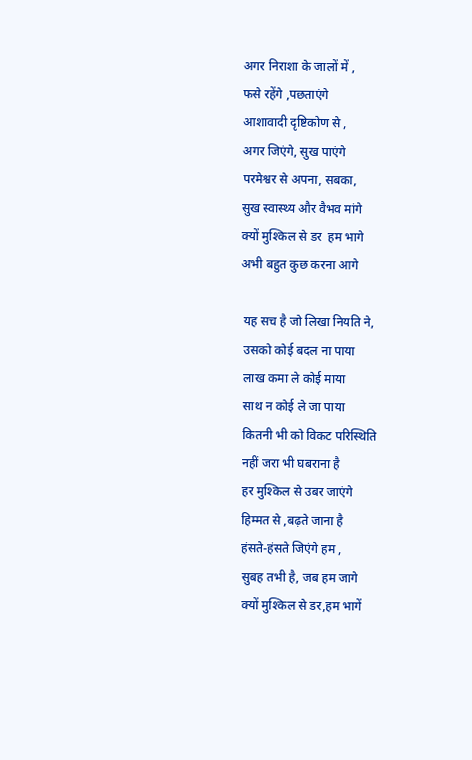अगर निराशा के जालों में ,
फसे रहेंगे ,पछताएंगे
आशावादी दृष्टिकोण से ,
अगर जिएंगे, सुख पाएंगे
परमेश्वर से अपना, सबका,
सुख स्वास्थ्य और वैभव मांगे
क्यों मुश्किल से डर  हम भागे
अभी बहुत कुछ करना आगे

 यह सच है जो लिखा नियति ने,
 उसको कोई बदल ना पाया
 लाख कमा ले कोई माया
 साथ न कोई ले जा पाया
 कितनी भी को विकट परिस्थिति
 नहीं जरा भी घबराना है
 हर मुश्किल से उबर जाएंगे
 हिम्मत से ,बढ़ते जाना है
 हंसते-हंसते जिएंगे हम ,
 सुबह तभी है, जब हम जागे
 क्यों मुश्किल से डर,हम भागें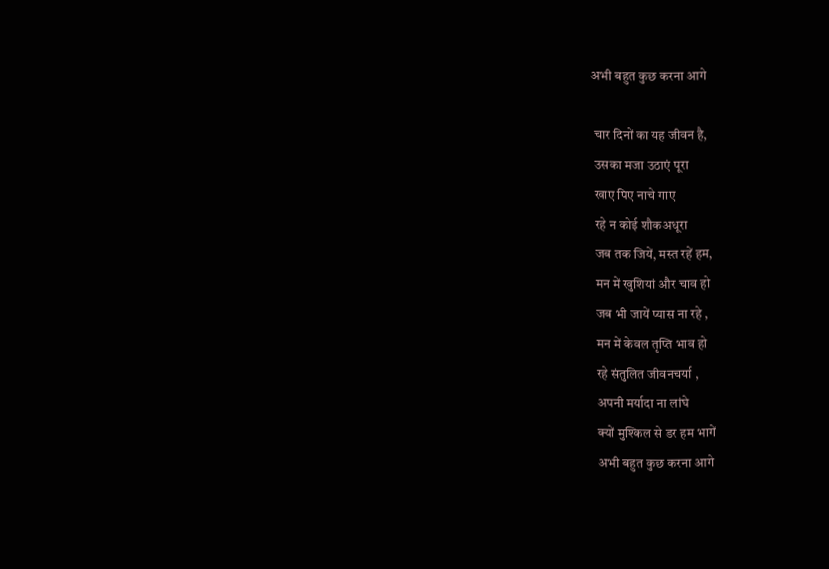अभी बहुत कुछ करना आगे

 चार दिनों का यह जीवन है,
 उसका मजा उठाएं पूरा
 खाए पिए नाचे गाए
 रहे न कोई शौकअधूरा
 जब तक जियें, मस्त रहें हम,
 मन में खुशियां और चाव हो
 जब भी जायें प्यास ना रहे ,
 मन में केवल तृप्ति भाव हो
 रहे संतुलित जीवनचर्या ,
 अपनी मर्यादा ना लांघे
 क्यों मुश्किल से डर हम भागें
 अभी बहुत कुछ करना आगे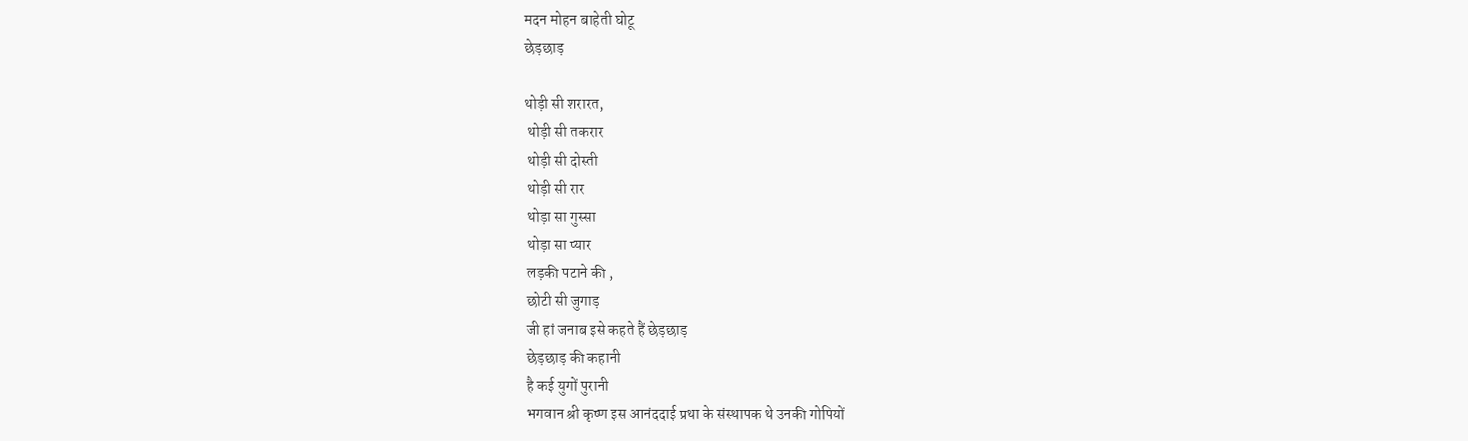मदन मोहन बाहेती घोटू
छेड़छाड़

थोड़ी सी शरारत,
 थोड़ी सी तकरार
 थोड़ी सी दोस्ती
 थोड़ी सी रार
 थोड़ा सा गुस्सा
 थोड़ा सा प्यार
 लड़की पटाने की ,
 छोटी सी जुगाड़
 जी हां जनाब इसे कहते हैं छेड़छाड़
 छेड़छाड़ की कहानी
 है कई युगों पुरानी
 भगवान श्री कृष्ण इस आनंददाई प्रथा के संस्थापक थे उनकी गोपियों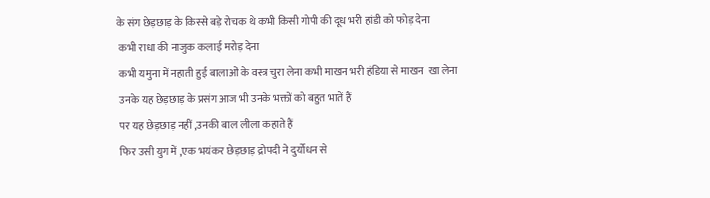के संग छेड़छाड़ के किस्से बड़े रोचक थे कभी किसी गोपी की दूध भरी हांडी को फोड़ देना
 कभी राधा की नाजुक कलाई मरोड़ देना
 कभी यमुना में नहाती हुई बालाओं के वस्त्र चुरा लेना कभी माखन भरी हंडिया से माखन  खा लेना
 उनके यह छेड़छाड़ के प्रसंग आज भी उनके भक्तों को बहुत भातें हैं
 पर यह छेड़छाड़ नहीं ,उनकी बाल लीला कहाते हैं
 फिर उसी युग में ,एक भयंकर छेड़छाड़ द्रोपदी ने दुर्योधन से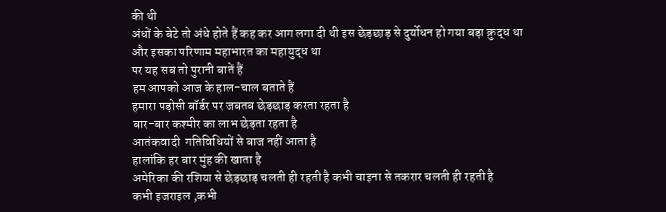की थी
अंधों के बेटे तो अंधे होते हैं कह कर आग लगा दी थी इस छेड़छाड़ से दुर्योधन हो गया बड़ा क्रुद्ध था
और इसका परिणाम महाभारत का महायुद्ध था
पर यह सब तो पुरानी बातें हैं
हम आपको आज के हाल-चाल बताते हैं
हमारा पड़ोसी बॉर्डर पर जबतब छेड़छाड़ करता रहता है
बार-बार कश्मीर का लाभ छेड़ता रहता है
आतंकवादी  गतिविधियों से बाज नहीं आता है
हालांकि हर बार मुंह की खाता है
अमेरिका की रशिया से छेड़छाड़ चलती ही रहती है कभी चाइना से तकरार चलती ही रहती है
कभी इजराइल ,कभी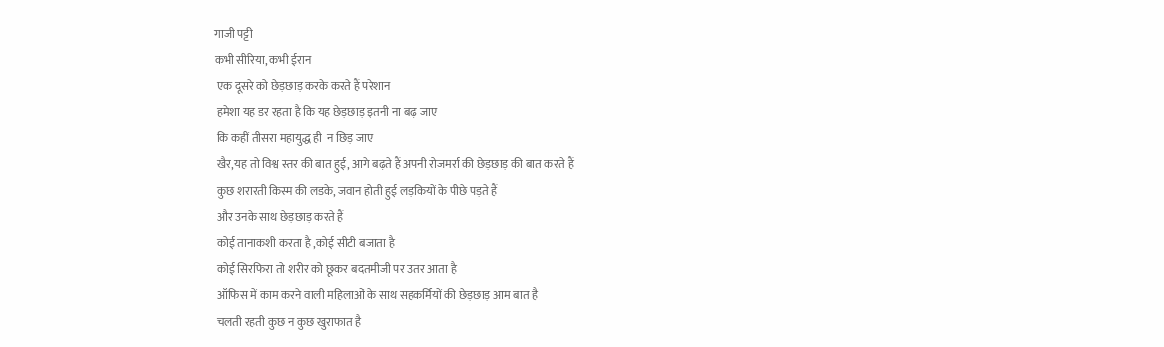गाजी पट्टी
कभी सीरिया, कभी ईरान
 एक दूसरे को छेड़छाड़ करके करते हैं परेशान
 हमेशा यह डर रहता है कि यह छेड़छाड़ इतनी ना बढ़ जाए
 कि कहीं तीसरा महायुद्ध ही  न छिड़ जाए
 खैर,यह तो विश्व स्तर की बात हुई, आगे बढ़ते हैं अपनी रोजमर्रा की छेड़छाड़ की बात करते हैं
 कुछ शरारती किस्म की लडके, जवान होती हुई लड़कियों के पीछे पड़ते हैं
 और उनके साथ छेड़छाड़ करते हैं
 कोई तानाकशी करता है ,कोई सीटी बजाता है
 कोई सिरफिरा तो शरीर को छूकर बदतमीजी पर उतर आता है
 ऑफिस में काम करने वाली महिलाओं के साथ सहकर्मियों की छेड़छाड़ आम बात है
 चलती रहती कुछ न कुछ खुराफात है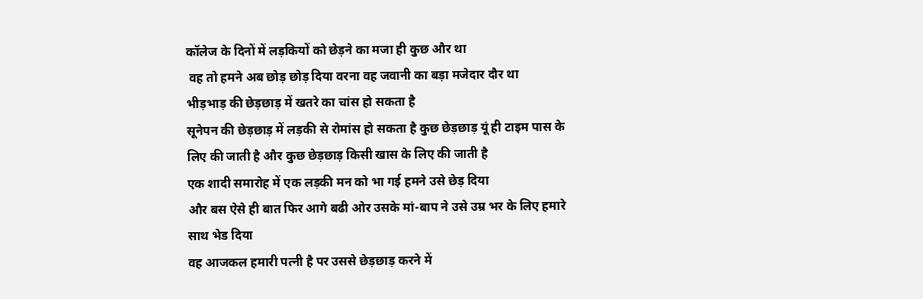कॉलेज के दिनों में लड़कियों को छेड़ने का मजा ही कुछ और था
 वह तो हमने अब छोड़ छोड़ दिया वरना वह जवानी का बड़ा मजेदार दौर था
भीड़भाड़ की छेड़छाड़ में खतरे का चांस हो सकता है
सूनेपन की छेड़छाड़ में लड़की से रोमांस हो सकता है कुछ छेड़छाड़ यूं ही टाइम पास के लिए की जाती है और कुछ छेड़छाड़ किसी खास के लिए की जाती है
एक शादी समारोह में एक लड़की मन को भा गई हमने उसे छेड़ दिया
और बस ऐसे ही बात फिर आगे बढी ओर उसके मां-बाप ने उसे उम्र भर के लिए हमारे साथ भेड दिया
वह आजकल हमारी पत्नी है पर उससे छेड़छाड़ करने में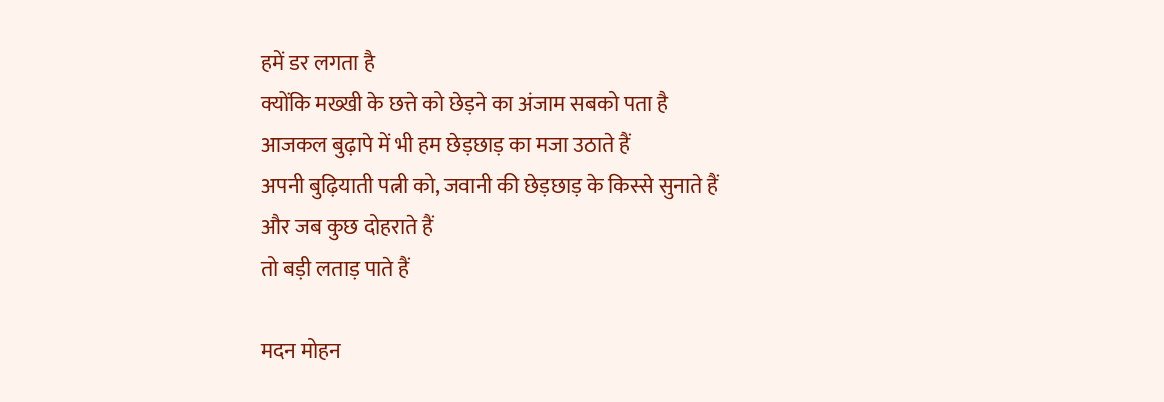हमें डर लगता है
क्योंकि मख्खी के छत्ते को छेड़ने का अंजाम सबको पता है
आजकल बुढ़ापे में भी हम छेड़छाड़ का मजा उठाते हैं
अपनी बुढ़ियाती पत्नी को, जवानी की छेड़छाड़ के किस्से सुनाते हैं
और जब कुछ दोहराते हैं
तो बड़ी लताड़ पाते हैं

मदन मोहन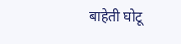बाहेती घोटू